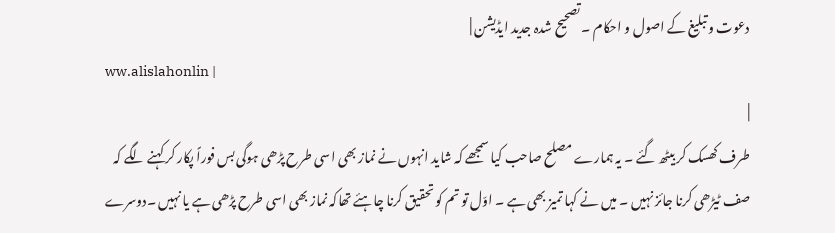دعوت و تبلیغ کے اصول و احکام ۔ تصحیح شدہ جدید ایڈیشن |
ww.alislahonlin |
|
طرف کھسک کر بیٹھ گئے ۔ یہ ہمارے مصلح صاحب کیا سمجھے کہ شاید انہوں نے نماز بھی اسی طرح پڑھی ہوگی بس فوراً پکار کر کہنے لگے کہ صف ٹیڑھی کرنا جائز نہیں ۔ میں نے کہا تمیز بھی ہے ۔ اوّل تو تم کو تحقیق کرنا چاہئے تھاکہ نماز بھی اسی طرح پڑھی ہے یا نہیں ۔دوسرے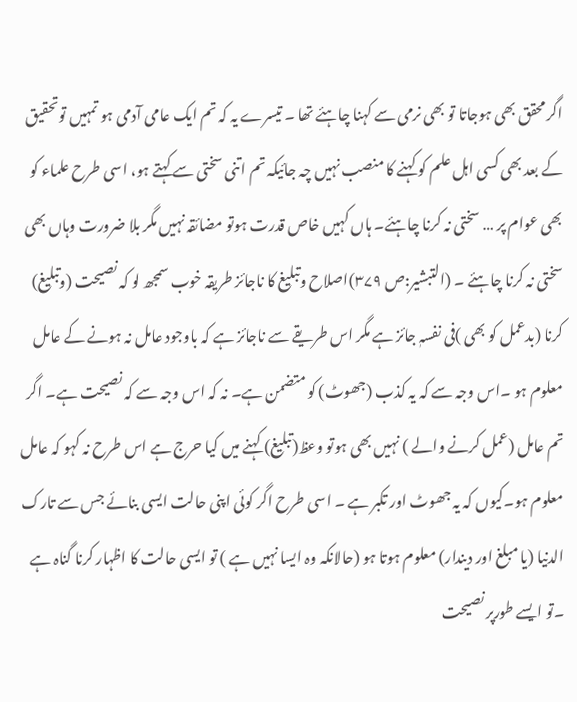اگر محقق بھی ہوجاتا تو بھی نرمی سے کہنا چاہئے تھا ۔ تیسرے یہ کہ تم ایک عامی آدمی ہو تمہیں توتحقیق کے بعد بھی کسی اہل علم کو کہنے کا منصب نہیں چہ جائیکہ تم اتنی سختی سے کہتے ہو، اسی طرح علماء کو بھی عوام پر … سختی نہ کرنا چاہئے۔ ہاں کہیں خاص قدرت ہوتو مضائقہ نہیں مگر بلا ضرورت وہاں بھی سختی نہ کرنا چاہئے ۔ (التبشیر:ص ۳۷۹)اصلاح وتبلیغ کا ناجائز طریقہ خوب سمجھ لو کہ نصیحت (وتبلیغ) کرنا (بدعمل کو بھی )فی نفسہٖ جائز ہے مگر اس طریقے سے ناجائز ہے کہ باوجود عامل نہ ہونے کے عامل معلوم ہو ۔اس وجہ سے کہ یہ کذب (جھوٹ) کو متضمن ہے۔ نہ کہ اس وجہ سے کہ نصیحت ہے۔ اگر تم عامل (عمل کرنے والے ) نہیں بھی ہوتو وعظ(تبلیغ) کہنے میں کیا حرج ہے اس طرح نہ کہو کہ عامل معلوم ہو۔کیوں کہ یہ جھوٹ اور تکبر ہے ۔ اسی طرح اگر کوئی اپنی حالت ایسی بنائے جس سے تارک الدنیا (یا مبلغ اور دیندار) معلوم ہوتا ہو (حالانکہ وہ ایسا نہیں ہے ) تو ایسی حالت کا اظہار کرنا گناہ ہے ۔تو ایسے طورپر نصیحت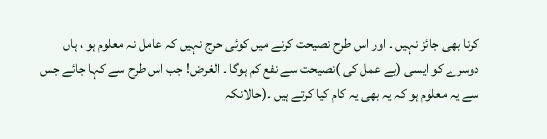کرنا بھی جائز نہیں ۔ اور اس طرح نصیحت کرنے میں کوئی حرج نہیں کہ عامل نہ معلوم ہو ، ہاں دوسرے کو ایسی (بے عمل کی )نصیحت سے نفع کم ہوگا ۔ الغرض! جب اس طرح سے کہا جائے جس سے یہ معلوم ہو کہ یہ بھی یہ کام کیا کرتے ہیں ۔(حالانکہ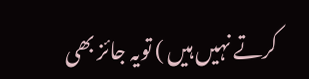کرتے نہیں ہیں ) تویہ جائز بھی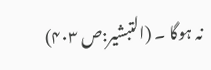نہ ہوگا ۔ (التبشیر:ص ۴۰۳)